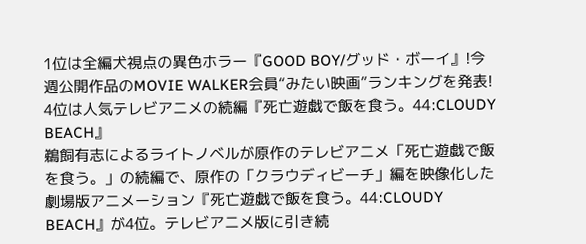1位は全編犬視点の異色ホラー『GOOD BOY/グッド・ボーイ』!今週公開作品のMOVIE WALKER会員“みたい映画”ランキングを発表!
4位は人気テレビアニメの続編『死亡遊戯で飯を食う。44:CLOUDY BEACH』
鵜飼有志によるライトノベルが原作のテレビアニメ「死亡遊戯で飯を食う。」の続編で、原作の「クラウディビーチ」編を映像化した劇場版アニメーション『死亡遊戯で飯を食う。44:CLOUDY BEACH』が4位。テレビアニメ版に引き続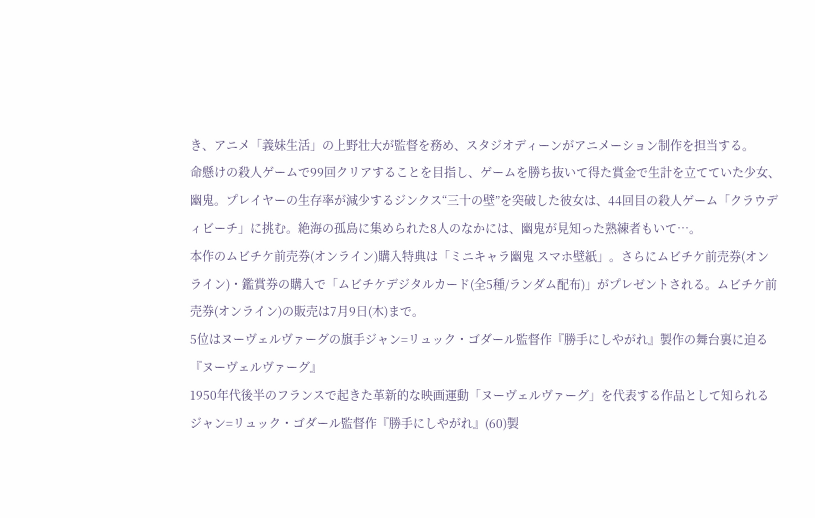き、アニメ「義妹生活」の上野壮大が監督を務め、スタジオディーンがアニメーション制作を担当する。
命懸けの殺人ゲームで99回クリアすることを目指し、ゲームを勝ち抜いて得た賞金で生計を立てていた少女、幽鬼。プレイヤーの生存率が減少するジンクス“三十の壁”を突破した彼女は、44回目の殺人ゲーム「クラウディビーチ」に挑む。絶海の孤島に集められた8人のなかには、幽鬼が見知った熟練者もいて…。
本作のムビチケ前売券(オンライン)購入特典は「ミニキャラ幽鬼 スマホ壁紙」。さらにムビチケ前売券(オンライン)・鑑賞券の購入で「ムビチケデジタルカード(全5種/ランダム配布)」がプレゼントされる。ムビチケ前売券(オンライン)の販売は7月9日(木)まで。
5位はヌーヴェルヴァーグの旗手ジャン=リュック・ゴダール監督作『勝手にしやがれ』製作の舞台裏に迫る『ヌーヴェルヴァーグ』
1950年代後半のフランスで起きた革新的な映画運動「ヌーヴェルヴァーグ」を代表する作品として知られるジャン=リュック・ゴダール監督作『勝手にしやがれ』(60)製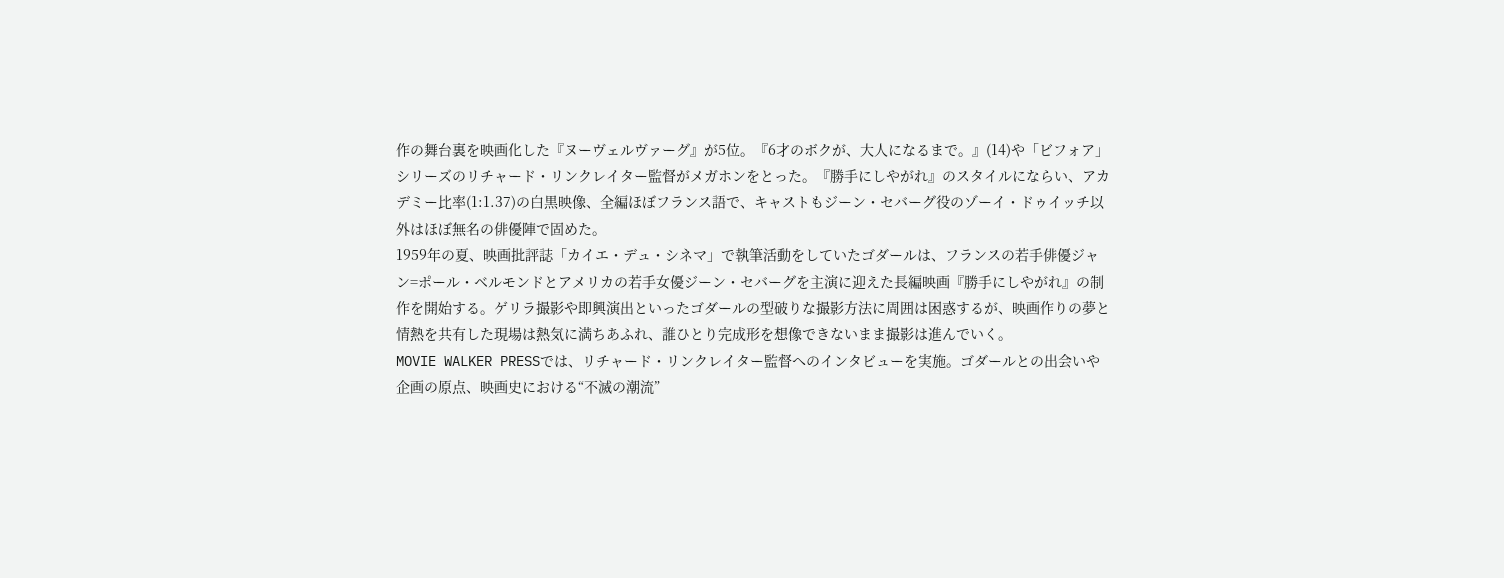作の舞台裏を映画化した『ヌーヴェルヴァーグ』が5位。『6才のボクが、大人になるまで。』(14)や「ビフォア」シリーズのリチャード・リンクレイター監督がメガホンをとった。『勝手にしやがれ』のスタイルにならい、アカデミー比率(1:1.37)の白黒映像、全編ほぼフランス語で、キャストもジーン・セバーグ役のゾーイ・ドゥイッチ以外はほぼ無名の俳優陣で固めた。
1959年の夏、映画批評誌「カイエ・デュ・シネマ」で執筆活動をしていたゴダールは、フランスの若手俳優ジャン=ポール・ベルモンドとアメリカの若手女優ジーン・セバーグを主演に迎えた長編映画『勝手にしやがれ』の制作を開始する。ゲリラ撮影や即興演出といったゴダールの型破りな撮影方法に周囲は困惑するが、映画作りの夢と情熱を共有した現場は熱気に満ちあふれ、誰ひとり完成形を想像できないまま撮影は進んでいく。
MOVIE WALKER PRESSでは、リチャード・リンクレイター監督へのインタビューを実施。ゴダールとの出会いや企画の原点、映画史における“不滅の潮流”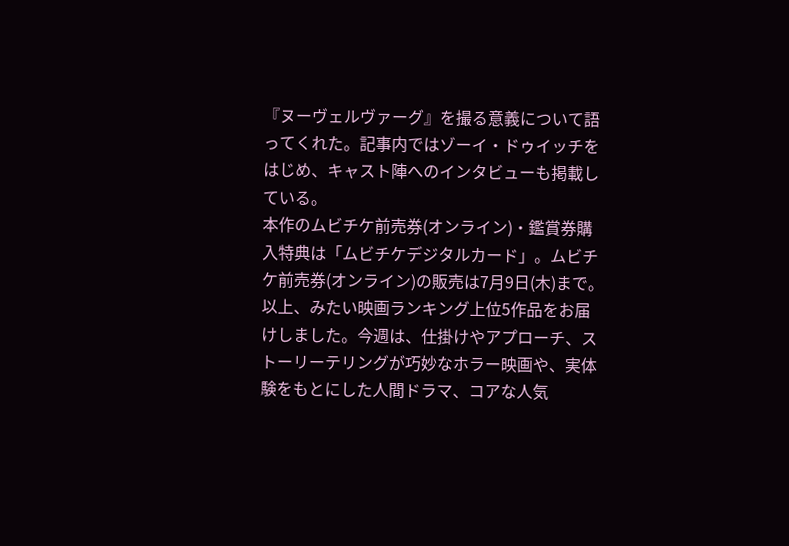『ヌーヴェルヴァーグ』を撮る意義について語ってくれた。記事内ではゾーイ・ドゥイッチをはじめ、キャスト陣へのインタビューも掲載している。
本作のムビチケ前売券(オンライン)・鑑賞券購入特典は「ムビチケデジタルカード」。ムビチケ前売券(オンライン)の販売は7月9日(木)まで。
以上、みたい映画ランキング上位5作品をお届けしました。今週は、仕掛けやアプローチ、ストーリーテリングが巧妙なホラー映画や、実体験をもとにした人間ドラマ、コアな人気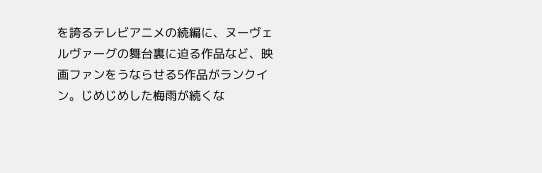を誇るテレビアニメの続編に、ヌーヴェルヴァーグの舞台裏に迫る作品など、映画ファンをうならせる5作品がランクイン。じめじめした梅雨が続くな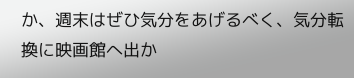か、週末はぜひ気分をあげるべく、気分転換に映画館へ出か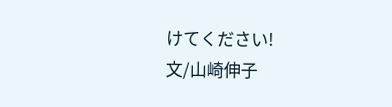けてください!
文/山崎伸子